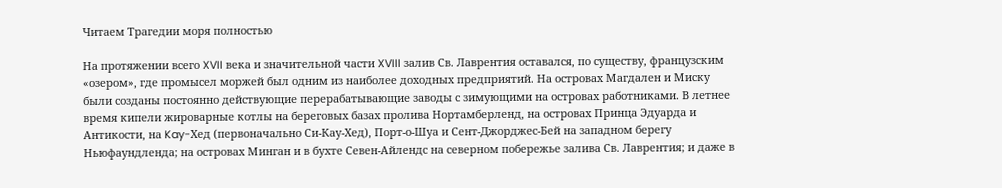Читаем Трагедии моря полностью

На протяжении всего XVII века и значительной части XVIII залив Св. Лаврентия оставался, по существу, французским «озером», где промысел моржей был одним из наиболее доходных предприятий. На островах Магдален и Миску были созданы постоянно действующие перерабатывающие заводы с зимующими на островах работниками. В летнее время кипели жироварные котлы на береговых базах пролива Нортамберленд, на островах Принца Эдуарда и Антикости, на Kay-Хед (первоначально Си-Кау-Хед), Порт-о-Шуа и Сент-Джорджес-Бей на западном берегу Ньюфаундленда; на островах Минган и в бухте Севен-Айлендс на северном побережье залива Св. Лаврентия; и даже в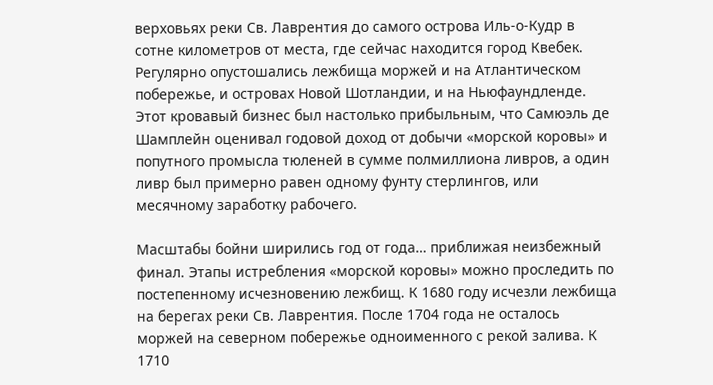верховьях реки Св. Лаврентия до самого острова Иль-о-Кудр в сотне километров от места, где сейчас находится город Квебек. Регулярно опустошались лежбища моржей и на Атлантическом побережье, и островах Новой Шотландии, и на Ньюфаундленде. Этот кровавый бизнес был настолько прибыльным, что Самюэль де Шамплейн оценивал годовой доход от добычи «морской коровы» и попутного промысла тюленей в сумме полмиллиона ливров, а один ливр был примерно равен одному фунту стерлингов, или месячному заработку рабочего.

Масштабы бойни ширились год от года… приближая неизбежный финал. Этапы истребления «морской коровы» можно проследить по постепенному исчезновению лежбищ. К 1680 году исчезли лежбища на берегах реки Св. Лаврентия. После 1704 года не осталось моржей на северном побережье одноименного с рекой залива. К 1710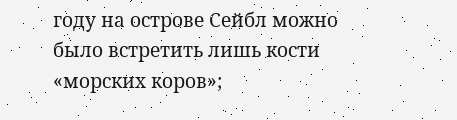году на острове Сейбл можно было встретить лишь кости «морских коров»;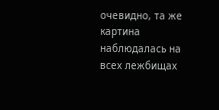очевидно, та же картина наблюдалась на всех лежбищах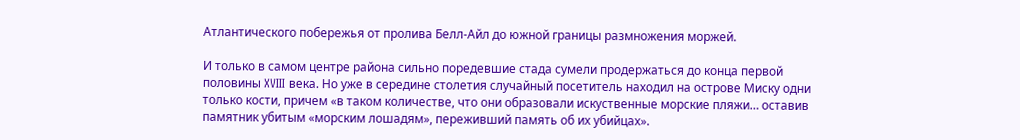Атлантического побережья от пролива Белл-Айл до южной границы размножения моржей.

И только в самом центре района сильно поредевшие стада сумели продержаться до конца первой половины XVIII века. Но уже в середине столетия случайный посетитель находил на острове Миску одни только кости, причем «в таком количестве, что они образовали искуственные морские пляжи… оставив памятник убитым «морским лошадям», переживший память об их убийцах».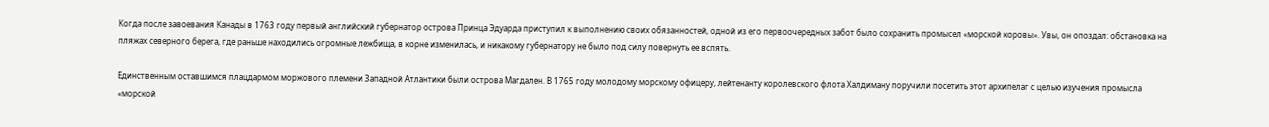Когда после завоевания Канады в 1763 году первый английский губернатор острова Принца Эдуарда приступил к выполнению своих обязанностей, одной из его первоочередных забот было сохранить промысел «морской коровы». Увы, он опоздал: обстановка на пляжах северного берега, где раньше находились огромные лежбища, в корне изменилась, и никакому губернатору не было под силу повернуть ее вспять.

Единственным оставшимся плацдармом моржового племени Западной Атлантики были острова Магдален. В 1765 году молодому морскому офицеру, лейтенанту королевского флота Халдиману поручили посетить этот архипелаг с целью изучения промысла «морской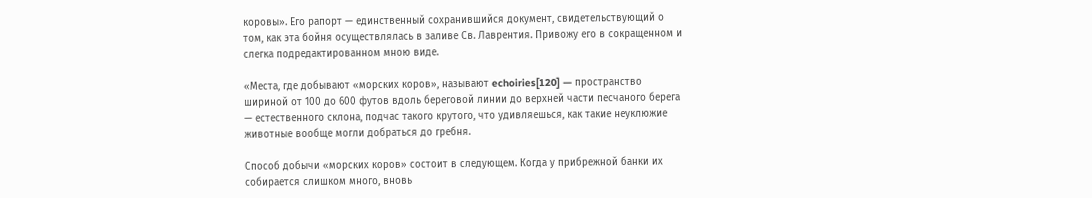коровы». Его рапорт — единственный сохранившийся документ, свидетельствующий о том, как эта бойня осуществлялась в заливе Св. Лаврентия. Привожу его в сокращенном и слегка подредактированном мною виде.

«Места, где добывают «морских коров», называют echoiries[120] — пространство шириной от 100 до 600 футов вдоль береговой линии до верхней части песчаного берега — естественного склона, подчас такого крутого, что удивляешься, как такие неуклюжие животные вообще могли добраться до гребня.

Способ добычи «морских коров» состоит в следующем. Когда у прибрежной банки их собирается слишком много, вновь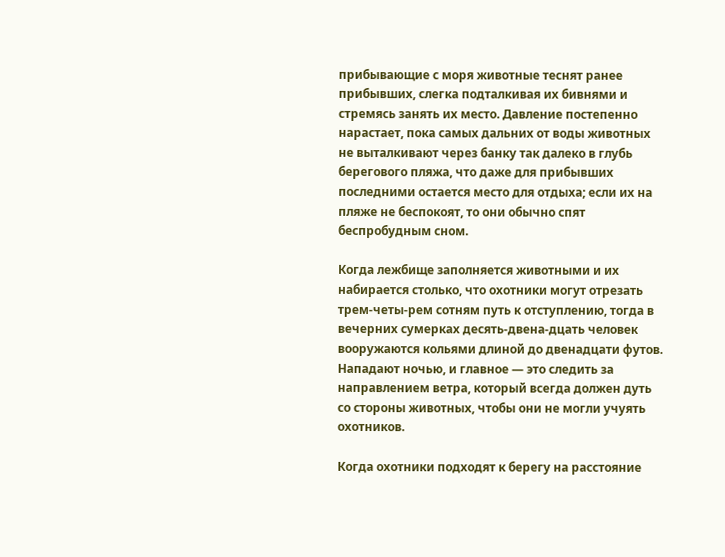прибывающие с моря животные теснят ранее прибывших, слегка подталкивая их бивнями и стремясь занять их место. Давление постепенно нарастает, пока самых дальних от воды животных не выталкивают через банку так далеко в глубь берегового пляжа, что даже для прибывших последними остается место для отдыха; если их на пляже не беспокоят, то они обычно спят беспробудным сном.

Когда лежбище заполняется животными и их набирается столько, что охотники могут отрезать трем-четы-рем сотням путь к отступлению, тогда в вечерних сумерках десять-двена-дцать человек вооружаются кольями длиной до двенадцати футов. Нападают ночью, и главное — это следить за направлением ветра, который всегда должен дуть со стороны животных, чтобы они не могли учуять охотников.

Когда охотники подходят к берегу на расстояние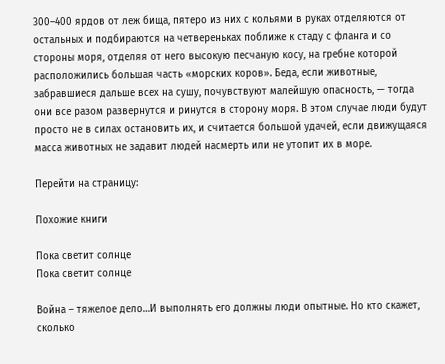300–400 ярдов от леж бища, пятеро из них с кольями в руках отделяются от остальных и подбираются на четвереньках поближе к стаду с фланга и со стороны моря, отделяя от него высокую песчаную косу, на гребне которой расположились большая часть «морских коров». Беда, если животные, забравшиеся дальше всех на сушу, почувствуют малейшую опасность, — тогда они все разом развернутся и ринутся в сторону моря. В этом случае люди будут просто не в силах остановить их, и считается большой удачей, если движущаяся масса животных не задавит людей насмерть или не утопит их в море.

Перейти на страницу:

Похожие книги

Пока светит солнце
Пока светит солнце

Война – тяжелое дело…И выполнять его должны люди опытные. Но кто скажет, сколько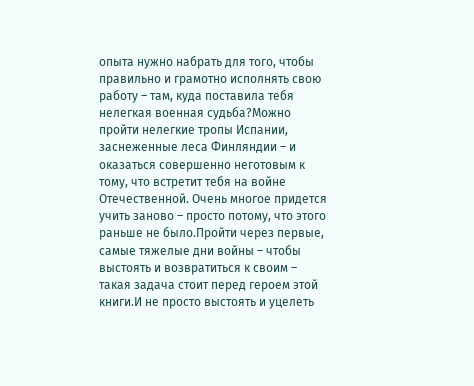опыта нужно набрать для того, чтобы правильно и грамотно исполнять свою работу – там, куда поставила тебя нелегкая военная судьба?Можно пройти нелегкие тропы Испании, заснеженные леса Финляндии – и оказаться совершенно неготовым к тому, что встретит тебя на войне Отечественной. Очень многое придется учить заново – просто потому, что этого раньше не было.Пройти через первые, самые тяжелые дни войны – чтобы выстоять и возвратиться к своим – такая задача стоит перед героем этой книги.И не просто выстоять и уцелеть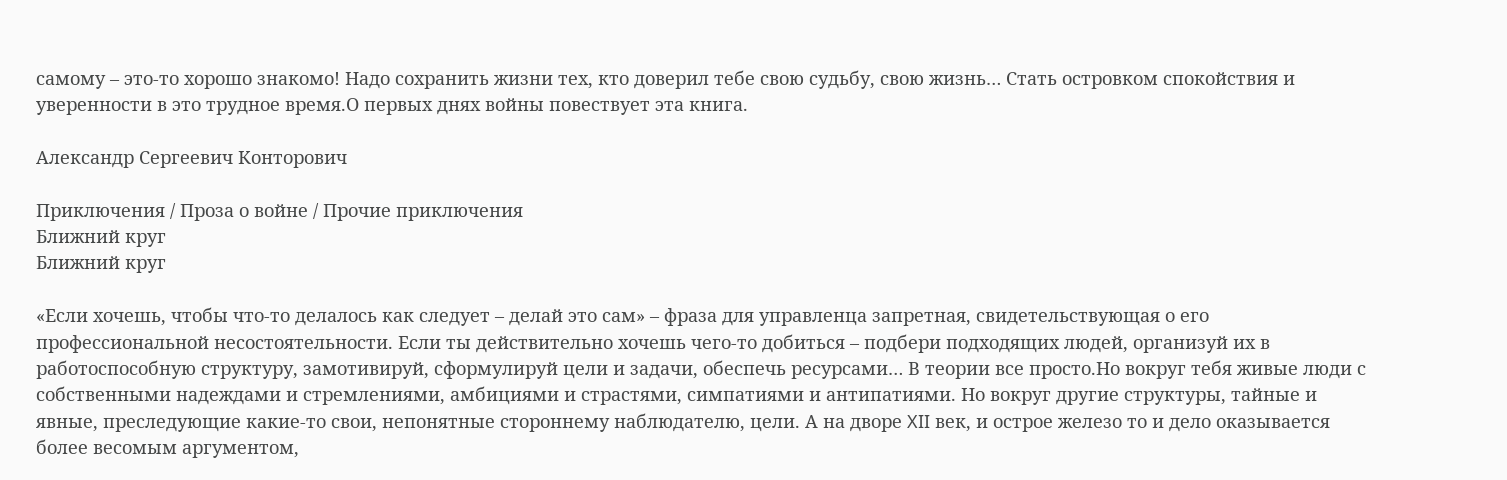самому – это-то хорошо знакомо! Надо сохранить жизни тех, кто доверил тебе свою судьбу, свою жизнь… Стать островком спокойствия и уверенности в это трудное время.О первых днях войны повествует эта книга.

Александр Сергеевич Конторович

Приключения / Проза о войне / Прочие приключения
Ближний круг
Ближний круг

«Если хочешь, чтобы что-то делалось как следует – делай это сам» – фраза для управленца запретная, свидетельствующая о его профессиональной несостоятельности. Если ты действительно хочешь чего-то добиться – подбери подходящих людей, организуй их в работоспособную структуру, замотивируй, сформулируй цели и задачи, обеспечь ресурсами… В теории все просто.Но вокруг тебя живые люди с собственными надеждами и стремлениями, амбициями и страстями, симпатиями и антипатиями. Но вокруг другие структуры, тайные и явные, преследующие какие-то свои, непонятные стороннему наблюдателю, цели. А на дворе XII век, и острое железо то и дело оказывается более весомым аргументом,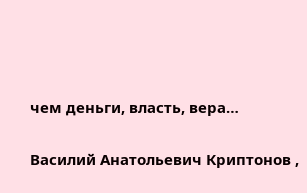чем деньги, власть, вера…

Василий Анатольевич Криптонов ,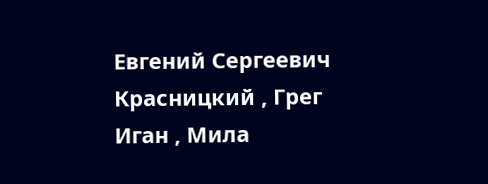Евгений Сергеевич Красницкий , Грег Иган , Мила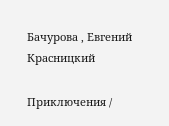Бачурова , Евгений Красницкий

Приключения /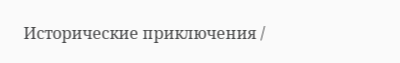Исторические приключения /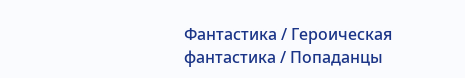Фантастика / Героическая фантастика / Попаданцы